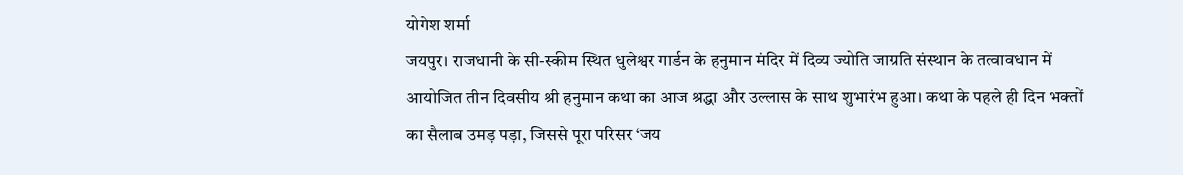योगेश शर्मा
जयपुर। राजधानी के सी-स्कीम स्थित धुलेश्वर गार्डन के हनुमान मंदिर में दिव्य ज्योति जाग्रति संस्थान के तत्वावधान में आयोजित तीन दिवसीय श्री हनुमान कथा का आज श्रद्धा और उल्लास के साथ शुभारंभ हुआ। कथा के पहले ही दिन भक्तों का सैलाब उमड़ पड़ा, जिससे पूरा परिसर ‘जय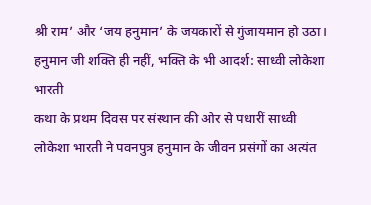श्री राम’ और ‘जय हनुमान’ के जयकारों से गुंजायमान हो उठा।
हनुमान जी शक्ति ही नहीं, भक्ति के भी आदर्श: साध्वी लोकेशा भारती
कथा के प्रथम दिवस पर संस्थान की ओर से पधारीं साध्वी लोकेशा भारती ने पवनपुत्र हनुमान के जीवन प्रसंगों का अत्यंत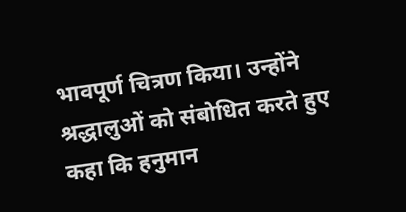भावपूर्ण चित्रण किया। उन्होंने श्रद्धालुओं को संबोधित करते हुए कहा कि हनुमान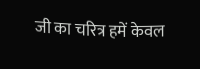जी का चरित्र हमें केवल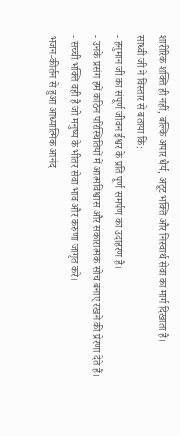शारीरिक शक्ति ही नहीं, बल्कि अपार धैर्य, अटूट भक्ति और निस्वार्थ सेवा का मार्ग दिखाता है।
साध्वी जी ने विस्तार से बताया कि:
- हनुमान जी का संपूर्ण जीवन ईश्वर के प्रति पूर्ण समर्पण का उदाहरण है।
- उनके प्रसंग हमें कठिन परिस्थितियों में आत्मविश्वास और सकारात्मक सोच बनाए रखने की प्रेरणा देते हैं।
- सच्ची भक्ति वही है जो मनुष्य के भीतर सेवा भाव और करुणा जागृत करे।
भजन-कीर्तन से हुआ आध्यात्मिक आनंद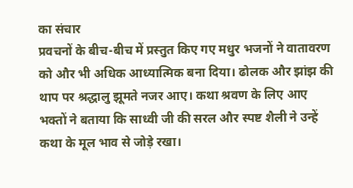का संचार
प्रवचनों के बीच-बीच में प्रस्तुत किए गए मधुर भजनों ने वातावरण को और भी अधिक आध्यात्मिक बना दिया। ढोलक और झांझ की थाप पर श्रद्धालु झूमते नजर आए। कथा श्रवण के लिए आए भक्तों ने बताया कि साध्वी जी की सरल और स्पष्ट शैली ने उन्हें कथा के मूल भाव से जोड़े रखा।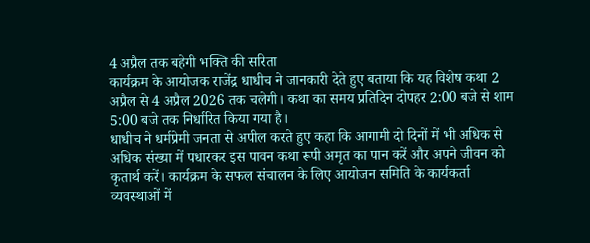4 अप्रैल तक बहेगी भक्ति की सरिता
कार्यक्रम के आयोजक राजेंद्र धाधीच ने जानकारी देते हुए बताया कि यह विशेष कथा 2 अप्रैल से 4 अप्रैल 2026 तक चलेगी। कथा का समय प्रतिदिन दोपहर 2:00 बजे से शाम 5:00 बजे तक निर्धारित किया गया है।
धाधीच ने धर्मप्रेमी जनता से अपील करते हुए कहा कि आगामी दो दिनों में भी अधिक से अधिक संख्या में पधारकर इस पावन कथा रूपी अमृत का पान करें और अपने जीवन को कृतार्थ करें। कार्यक्रम के सफल संचालन के लिए आयोजन समिति के कार्यकर्ता व्यवस्थाओं में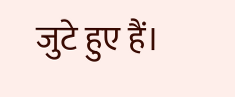जुटे हुए हैं।